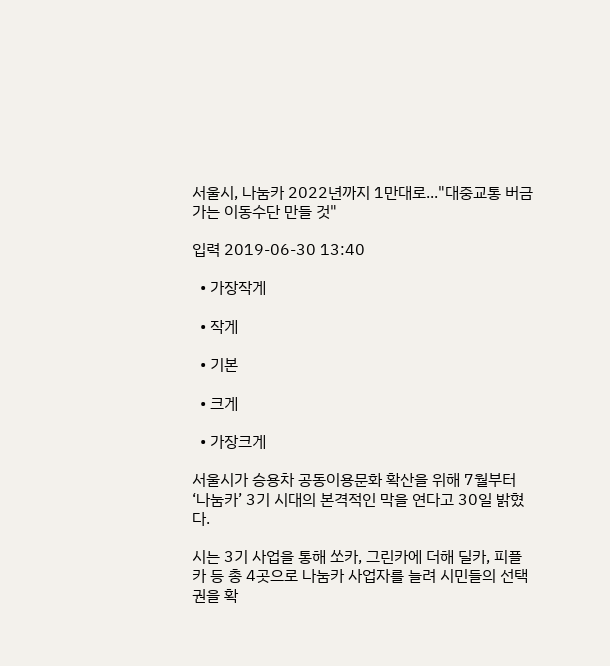서울시, 나눔카 2022년까지 1만대로..."대중교통 버금가는 이동수단 만들 것"

입력 2019-06-30 13:40

  • 가장작게

  • 작게

  • 기본

  • 크게

  • 가장크게

서울시가 승용차 공동이용문화 확산을 위해 7월부터 ‘나눔카’ 3기 시대의 본격적인 막을 연다고 30일 밝혔다.

시는 3기 사업을 통해 쏘카, 그린카에 더해 딜카, 피플카 등 총 4곳으로 나눔카 사업자를 늘려 시민들의 선택권을 확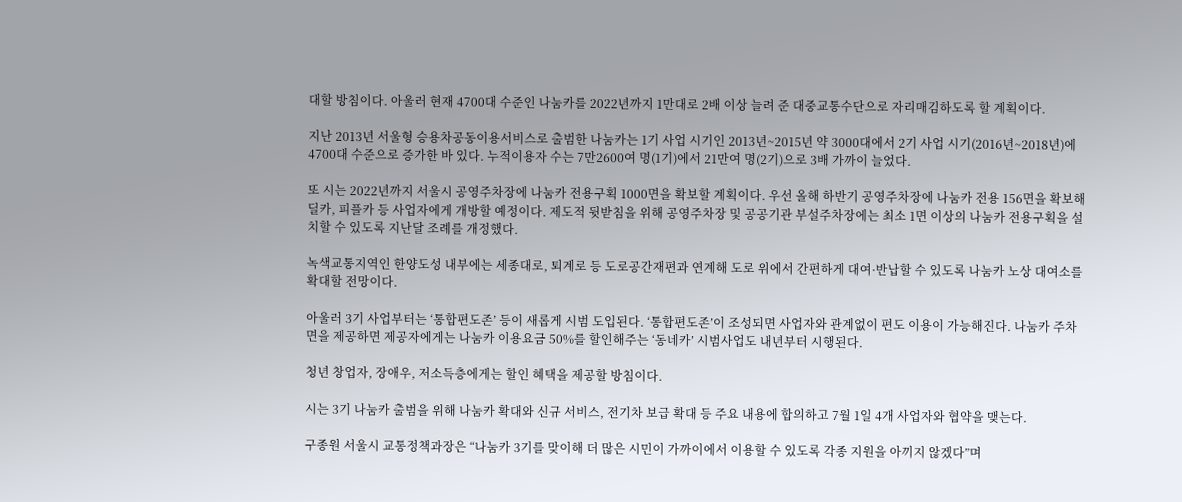대할 방침이다. 아울러 현재 4700대 수준인 나눔카를 2022년까지 1만대로 2배 이상 늘려 준 대중교통수단으로 자리매김하도록 할 계획이다.

지난 2013년 서울형 승용차공동이용서비스로 출범한 나눔카는 1기 사업 시기인 2013년~2015년 약 3000대에서 2기 사업 시기(2016년~2018년)에 4700대 수준으로 증가한 바 있다. 누적이용자 수는 7만2600여 명(1기)에서 21만여 명(2기)으로 3배 가까이 늘었다.

또 시는 2022년까지 서울시 공영주차장에 나눔카 전용구획 1000면을 확보할 계획이다. 우선 올해 하반기 공영주차장에 나눔카 전용 156면을 확보해 딜카, 피플카 등 사업자에게 개방할 예정이다. 제도적 뒷받침을 위해 공영주차장 및 공공기관 부설주차장에는 최소 1면 이상의 나눔카 전용구획을 설치할 수 있도록 지난달 조례를 개정했다.

녹색교통지역인 한양도성 내부에는 세종대로, 퇴계로 등 도로공간재편과 연계해 도로 위에서 간편하게 대여·반납할 수 있도록 나눔카 노상 대여소를 확대할 전망이다.

아울러 3기 사업부터는 ‘통합편도존’ 등이 새롭게 시범 도입된다. ‘통합편도존’이 조성되면 사업자와 관계없이 편도 이용이 가능해진다. 나눔카 주차면을 제공하면 제공자에게는 나눔카 이용요금 50%를 할인해주는 ‘동네카’ 시범사업도 내년부터 시행된다.

청년 창업자, 장애우, 저소득층에게는 할인 혜택을 제공할 방침이다.

시는 3기 나눔카 출범을 위해 나눔카 확대와 신규 서비스, 전기차 보급 확대 등 주요 내용에 합의하고 7월 1일 4개 사업자와 협약을 맺는다.

구종원 서울시 교통정책과장은 “나눔카 3기를 맞이해 더 많은 시민이 가까이에서 이용할 수 있도록 각종 지원을 아끼지 않겠다”며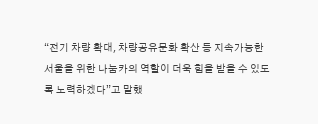“전기 차량 확대, 차량공유문화 확산 등 지속가능한 서울을 위한 나눔카의 역할이 더욱 힘을 받을 수 있도록 노력하겠다”고 말했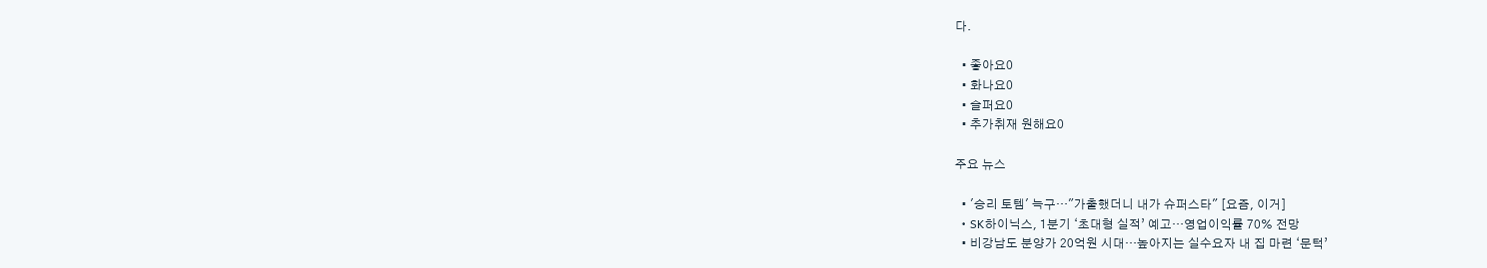다.

  • 좋아요0
  • 화나요0
  • 슬퍼요0
  • 추가취재 원해요0

주요 뉴스

  • '승리 토템' 늑구…"가출했더니 내가 슈퍼스타" [요즘, 이거]
  • SK하이닉스, 1분기 ‘초대형 실적’ 예고…영업이익률 70% 전망
  • 비강남도 분양가 20억원 시대…높아지는 실수요자 내 집 마련 ‘문턱’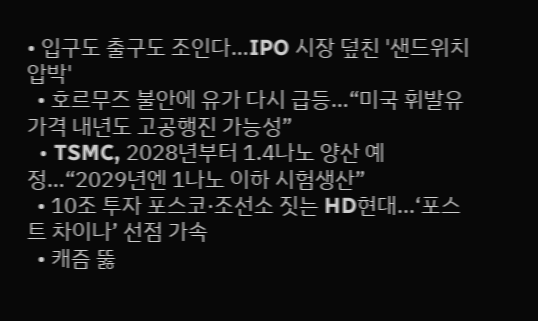• 입구도 출구도 조인다…IPO 시장 덮친 '샌드위치 압박'
  • 호르무즈 불안에 유가 다시 급등…“미국 휘발유 가격 내년도 고공행진 가능성”
  • TSMC, 2028년부터 1.4나노 양산 예정…“2029년엔 1나노 이하 시험생산”
  • 10조 투자 포스코·조선소 짓는 HD현대...‘포스트 차이나’ 선점 가속
  • 캐즘 뚫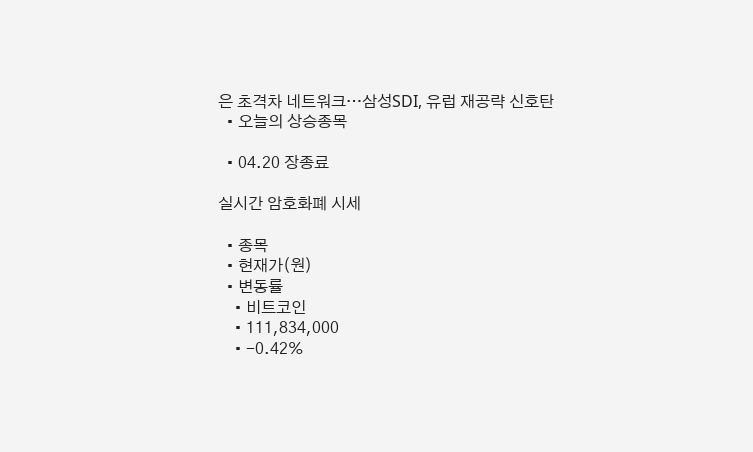은 초격차 네트워크…삼성SDI, 유럽 재공략 신호탄
  • 오늘의 상승종목

  • 04.20 장종료

실시간 암호화폐 시세

  • 종목
  • 현재가(원)
  • 변동률
    • 비트코인
    • 111,834,000
    • -0.42%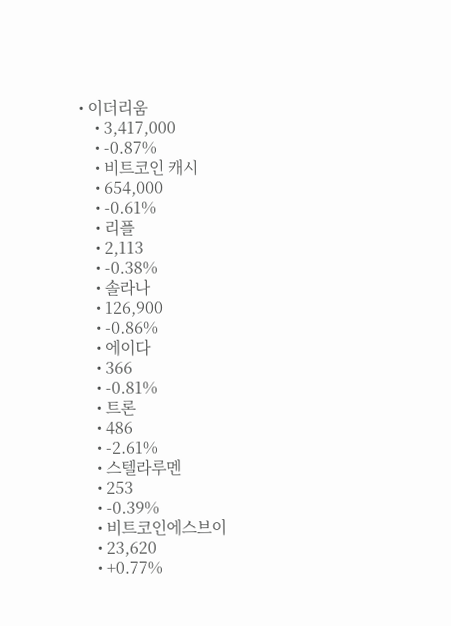• 이더리움
    • 3,417,000
    • -0.87%
    • 비트코인 캐시
    • 654,000
    • -0.61%
    • 리플
    • 2,113
    • -0.38%
    • 솔라나
    • 126,900
    • -0.86%
    • 에이다
    • 366
    • -0.81%
    • 트론
    • 486
    • -2.61%
    • 스텔라루멘
    • 253
    • -0.39%
    • 비트코인에스브이
    • 23,620
    • +0.77%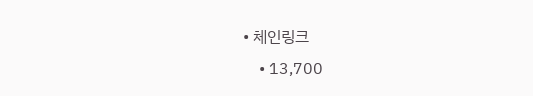• 체인링크
    • 13,700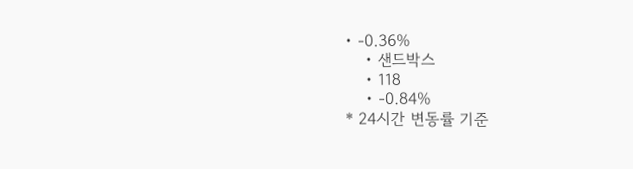• -0.36%
    • 샌드박스
    • 118
    • -0.84%
* 24시간 변동률 기준